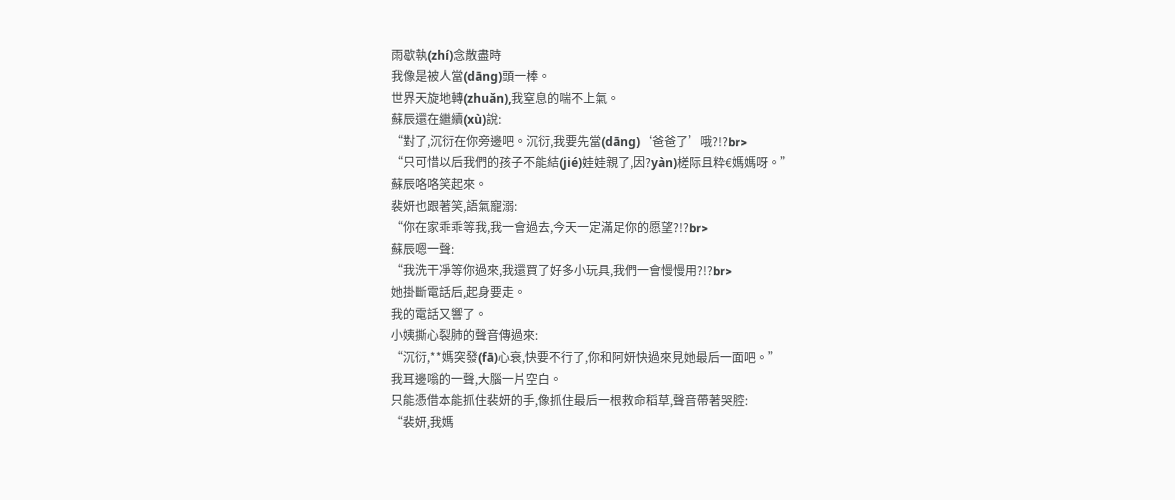雨歇執(zhí)念散盡時
我像是被人當(dāng)頭一棒。
世界天旋地轉(zhuǎn),我窒息的喘不上氣。
蘇辰還在繼續(xù)說:
“對了,沉衍在你旁邊吧。沉衍,我要先當(dāng)‘爸爸了’哦?!?br>
“只可惜以后我們的孩子不能結(jié)娃娃親了,因?yàn)槎际且粋€媽媽呀。”
蘇辰咯咯笑起來。
裴妍也跟著笑,語氣寵溺:
“你在家乖乖等我,我一會過去,今天一定滿足你的愿望?!?br>
蘇辰嗯一聲:
“我洗干凈等你過來,我還買了好多小玩具,我們一會慢慢用?!?br>
她掛斷電話后,起身要走。
我的電話又響了。
小姨撕心裂肺的聲音傳過來:
“沉衍,**媽突發(fā)心衰,快要不行了,你和阿妍快過來見她最后一面吧。”
我耳邊嗡的一聲,大腦一片空白。
只能憑借本能抓住裴妍的手,像抓住最后一根救命稻草,聲音帶著哭腔:
“裴妍,我媽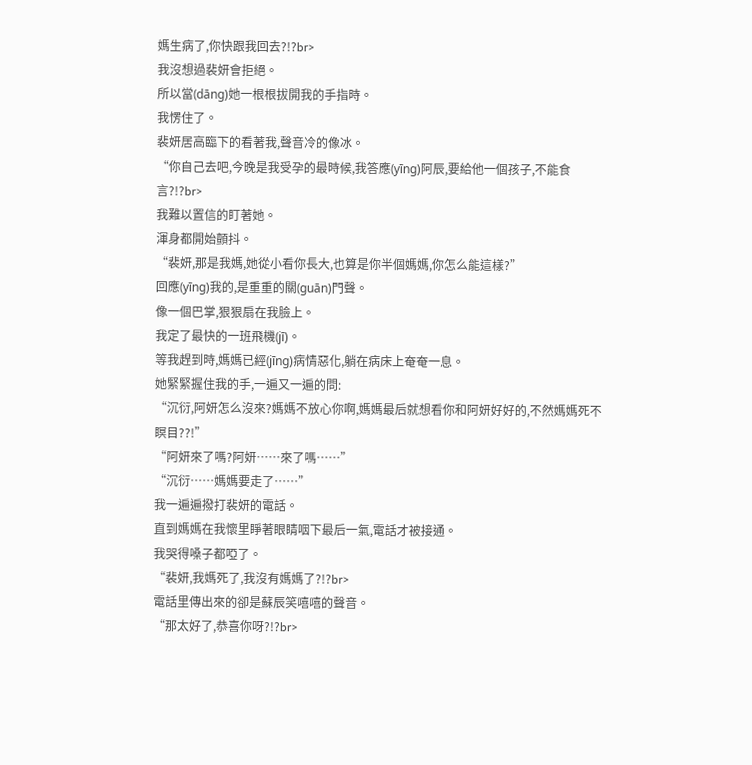媽生病了,你快跟我回去?!?br>
我沒想過裴妍會拒絕。
所以當(dāng)她一根根拔開我的手指時。
我愣住了。
裴妍居高臨下的看著我,聲音冷的像冰。
“你自己去吧,今晚是我受孕的最時候,我答應(yīng)阿辰,要給他一個孩子,不能食言?!?br>
我難以置信的盯著她。
渾身都開始顫抖。
“裴妍,那是我媽,她從小看你長大,也算是你半個媽媽,你怎么能這樣?”
回應(yīng)我的,是重重的關(guān)門聲。
像一個巴掌,狠狠扇在我臉上。
我定了最快的一班飛機(jī)。
等我趕到時,媽媽已經(jīng)病情惡化,躺在病床上奄奄一息。
她緊緊握住我的手,一遍又一遍的問:
“沉衍,阿妍怎么沒來?媽媽不放心你啊,媽媽最后就想看你和阿妍好好的,不然媽媽死不瞑目??!”
“阿妍來了嗎?阿妍……來了嗎……”
“沉衍……媽媽要走了……”
我一遍遍撥打裴妍的電話。
直到媽媽在我懷里睜著眼睛咽下最后一氣,電話才被接通。
我哭得嗓子都啞了。
“裴妍,我媽死了,我沒有媽媽了?!?br>
電話里傳出來的卻是蘇辰笑嘻嘻的聲音。
“那太好了,恭喜你呀?!?br>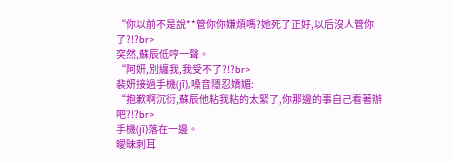“你以前不是說**管你你嫌煩嗎?她死了正好,以后沒人管你了?!?br>
突然,蘇辰低哼一聲。
“阿妍,別纏我,我受不了?!?br>
裴妍接過手機(jī),嗓音隱忍嬌媚:
“抱歉啊沉衍,蘇辰他粘我粘的太緊了,你那邊的事自己看著辦吧?!?br>
手機(jī)落在一邊。
曖昧刺耳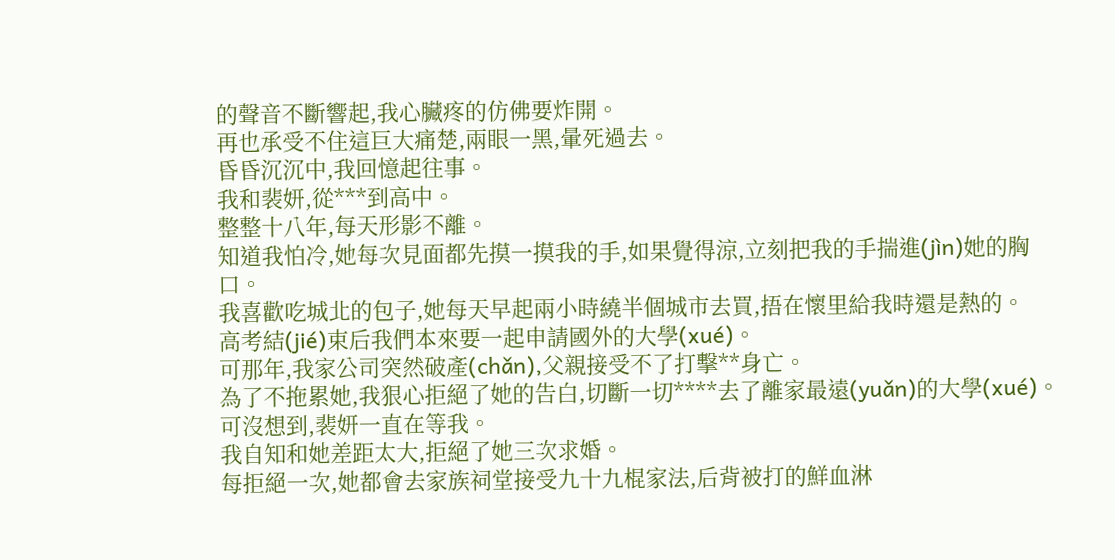的聲音不斷響起,我心臟疼的仿佛要炸開。
再也承受不住這巨大痛楚,兩眼一黑,暈死過去。
昏昏沉沉中,我回憶起往事。
我和裴妍,從***到高中。
整整十八年,每天形影不離。
知道我怕冷,她每次見面都先摸一摸我的手,如果覺得涼,立刻把我的手揣進(jìn)她的胸口。
我喜歡吃城北的包子,她每天早起兩小時繞半個城市去買,捂在懷里給我時還是熱的。
高考結(jié)束后我們本來要一起申請國外的大學(xué)。
可那年,我家公司突然破產(chǎn),父親接受不了打擊**身亡。
為了不拖累她,我狠心拒絕了她的告白,切斷一切****去了離家最遠(yuǎn)的大學(xué)。
可沒想到,裴妍一直在等我。
我自知和她差距太大,拒絕了她三次求婚。
每拒絕一次,她都會去家族祠堂接受九十九棍家法,后背被打的鮮血淋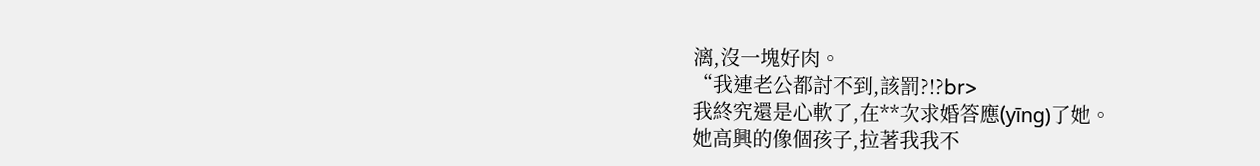漓,沒一塊好肉。
“我連老公都討不到,該罰?!?br>
我終究還是心軟了,在**次求婚答應(yīng)了她。
她高興的像個孩子,拉著我我不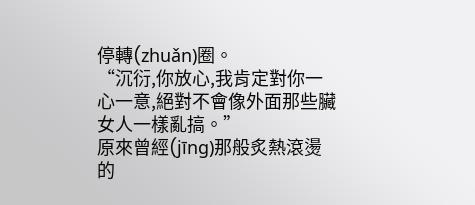停轉(zhuǎn)圈。
“沉衍,你放心,我肯定對你一心一意,絕對不會像外面那些臟女人一樣亂搞。”
原來曾經(jīng)那般炙熱滾燙的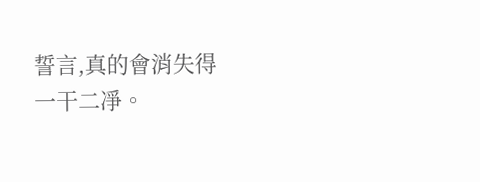誓言,真的會消失得一干二凈。